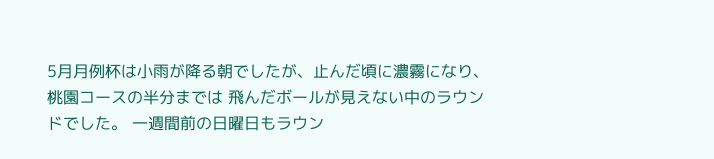5月月例杯は小雨が降る朝でしたが、止んだ頃に濃霧になり、桃園コースの半分までは 飛んだボールが見えない中のラウンドでした。 一週間前の日曜日もラウン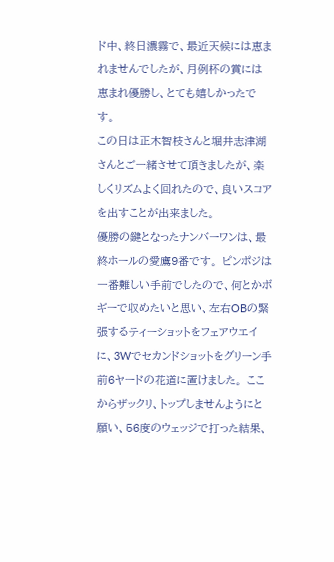ド中、終日濃霧で、最近天候には恵まれませんでしたが、月例杯の賞には恵まれ優勝し、とても嬉しかったです。
この日は正木智枝さんと堀井志津湖さんとご一緒させて頂きましたが、楽しくリズムよく回れたので、良いスコアを出すことが出来ました。
優勝の鍵となったナンバーワンは、最終ホールの愛鷹9番です。 ピンポジは一番難しい手前でしたので、何とかボギーで収めたいと思い、左右OBの緊張するティーショットをフェアウエイに、3Wでセカンドショットをグリーン手前6ヤードの花道に置けました。 ここからザックリ、トップしませんようにと願い、56度のウェッジで打った結果、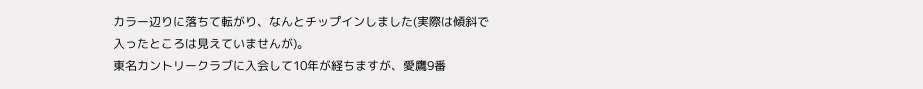カラー辺りに落ちて転がり、なんとチップインしました(実際は傾斜で入ったところは見えていませんが)。
東名カントリークラブに入会して10年が経ちますが、愛鷹9番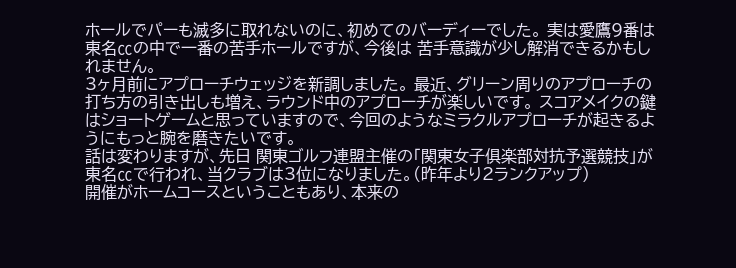ホールでパーも滅多に取れないのに、初めてのバーディーでした。 実は愛鷹9番は東名㏄の中で一番の苦手ホールですが、今後は 苦手意識が少し解消できるかもしれません。
3ヶ月前にアプローチウェッジを新調しました。 最近、グリーン周りのアプローチの打ち方の引き出しも増え、ラウンド中のアプローチが楽しいです。 スコアメイクの鍵はショートゲームと思っていますので、今回のようなミラクルアプローチが起きるようにもっと腕を磨きたいです。
話は変わりますが、先日 関東ゴルフ連盟主催の「関東女子俱楽部対抗予選競技」が東名㏄で行われ、当クラブは3位になりました。(昨年より2ランクアップ)
開催がホームコースということもあり、本来の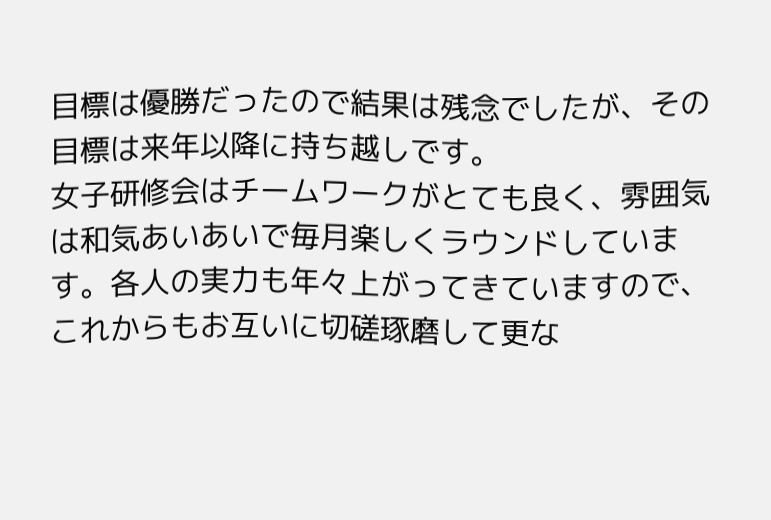目標は優勝だったので結果は残念でしたが、その目標は来年以降に持ち越しです。
女子研修会はチームワークがとても良く、雰囲気は和気あいあいで毎月楽しくラウンドしています。各人の実力も年々上がってきていますので、これからもお互いに切磋琢磨して更な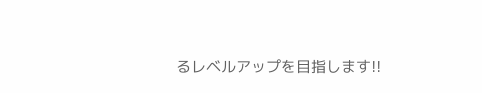るレベルアップを目指します!!